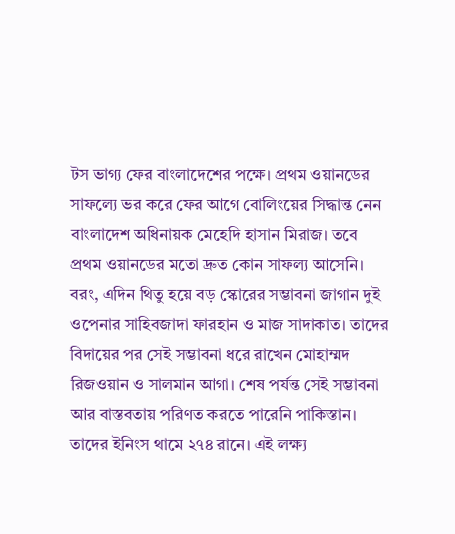টস ভাগ্য ফের বাংলাদেশের পক্ষে। প্রথম ওয়ানডের সাফল্যে ভর করে ফের আগে বোলিংয়ের সিদ্ধান্ত নেন বাংলাদেশ অধিনায়ক মেহেদি হাসান মিরাজ। তবে প্রথম ওয়ানডের মতো দ্রুত কোন সাফল্য আসেনি। বরং, এদিন থিতু হয়ে বড় স্কোরের সম্ভাবনা জাগান দুই ওপেনার সাহিবজাদা ফারহান ও মাজ সাদাকাত। তাদের বিদায়ের পর সেই সম্ভাবনা ধরে রাখেন মোহাম্মদ রিজওয়ান ও সালমান আগা। শেষ পর্যন্ত সেই সম্ভাবনা আর বাস্তবতায় পরিণত করতে পারেনি পাকিস্তান। তাদের ইনিংস থামে ২৭৪ রানে। এই লক্ষ্য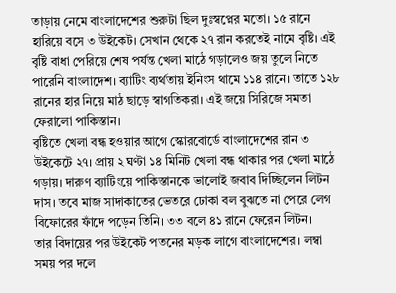তাড়ায় নেমে বাংলাদেশের শুরুটা ছিল দুঃস্বপ্নের মতো। ১৫ রানে হারিয়ে বসে ৩ উইকেট। সেখান থেকে ২৭ রান করতেই নামে বৃষ্টি। এই বৃষ্টি বাধা পেরিয়ে শেষ পর্যন্ত খেলা মাঠে গড়ালেও জয় তুলে নিতে পারেনি বাংলাদেশ। ব্যাটিং ব্যর্থতায় ইনিংস থামে ১১৪ রানে। তাতে ১২৮ রানের হার নিয়ে মাঠ ছাড়ে স্বাগতিকরা। এই জয়ে সিরিজে সমতা ফেরালো পাকিস্তান।
বৃষ্টিতে খেলা বন্ধ হওয়ার আগে স্কোরবোর্ডে বাংলাদেশের রান ৩ উইকেটে ২৭। প্রায় ২ ঘণ্টা ১৪ মিনিট খেলা বন্ধ থাকার পর খেলা মাঠে গড়ায়। দারুণ ব্যাটিংয়ে পাকিস্তানকে ভালোই জবাব দিচ্ছিলেন লিটন দাস। তবে মাজ সাদাকাতের ভেতরে ঢোকা বল বুঝতে না পেরে লেগ বিফোরের ফাঁদে পড়েন তিনি। ৩৩ বলে ৪১ রানে ফেরেন লিটন।
তার বিদায়ের পর উইকেট পতনের মড়ক লাগে বাংলাদেশের। লম্বা সময় পর দলে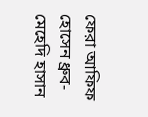ফেরা আফিফ হোসেন ধ্রুব-মেহেদি হাসান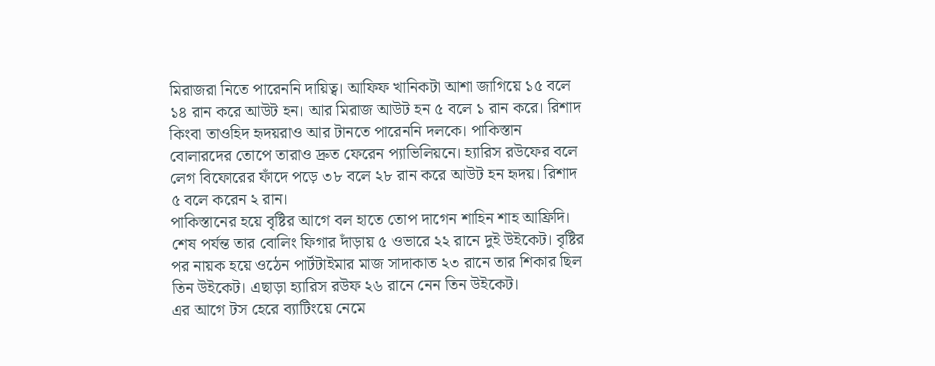মিরাজরা নিতে পারেননি দায়িত্ব। আফিফ খানিকটা আশা জাগিয়ে ১৫ বলে ১৪ রান করে আউট হন। আর মিরাজ আউট হন ৫ বলে ১ রান করে। রিশাদ কিংবা তাওহিদ হৃদয়রাও আর টানতে পারেননি দলকে। পাকিস্তান বোলারদের তোপে তারাও দ্রুত ফেরেন প্যাভিলিয়নে। হ্যারিস রউফের বলে লেগ বিফোরের ফাঁদে পড়ে ৩৮ বলে ২৮ রান করে আউট হন হৃদয়। রিশাদ ৫ বলে করেন ২ রান।
পাকিস্তানের হয়ে বৃষ্টির আগে বল হাতে তোপ দাগেন শাহিন শাহ আফ্রিদি। শেষ পর্যন্ত তার বোলিং ফিগার দাঁড়ায় ৫ ওভারে ২২ রানে দুই উইকেট। বৃষ্টির পর নায়ক হয়ে ওঠেন পার্টটাইমার মাজ সাদাকাত ২৩ রানে তার শিকার ছিল তিন উইকেট। এছাড়া হ্যারিস রউফ ২৬ রানে নেন তিন উইকেট।
এর আগে টস হেরে ব্যাটিংয়ে নেমে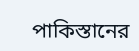পাকিস্তানের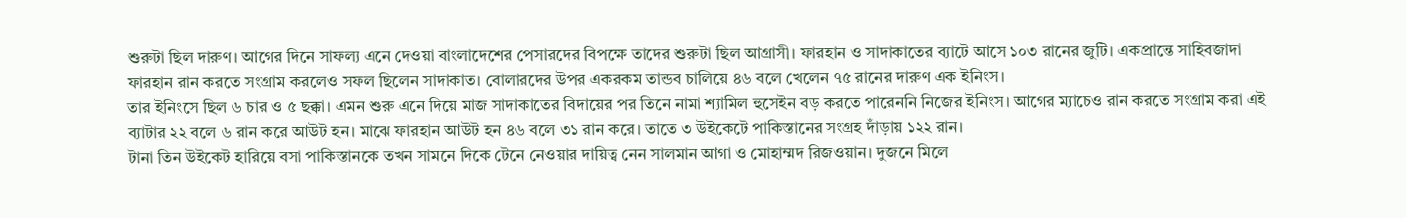শুরুটা ছিল দারুণ। আগের দিনে সাফল্য এনে দেওয়া বাংলাদেশের পেসারদের বিপক্ষে তাদের শুরুটা ছিল আগ্রাসী। ফারহান ও সাদাকাতের ব্যাটে আসে ১০৩ রানের জুটি। একপ্রান্তে সাহিবজাদা ফারহান রান করতে সংগ্রাম করলেও সফল ছিলেন সাদাকাত। বোলারদের উপর একরকম তান্ডব চালিয়ে ৪৬ বলে খেলেন ৭৫ রানের দারুণ এক ইনিংস।
তার ইনিংসে ছিল ৬ চার ও ৫ ছক্কা। এমন শুরু এনে দিয়ে মাজ সাদাকাতের বিদায়ের পর তিনে নামা শ্যামিল হুসেইন বড় করতে পারেননি নিজের ইনিংস। আগের ম্যাচেও রান করতে সংগ্রাম করা এই ব্যাটার ২২ বলে ৬ রান করে আউট হন। মাঝে ফারহান আউট হন ৪৬ বলে ৩১ রান করে। তাতে ৩ উইকেটে পাকিস্তানের সংগ্রহ দাঁড়ায় ১২২ রান।
টানা তিন উইকেট হারিয়ে বসা পাকিস্তানকে তখন সামনে দিকে টেনে নেওয়ার দায়িত্ব নেন সালমান আগা ও মোহাম্মদ রিজওয়ান। দুজনে মিলে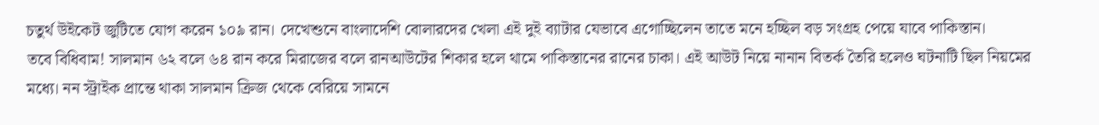চতুর্থ উইকেট জুটিতে যোগ করেন ১০৯ রান। দেখেশুনে বাংলাদেশি বোলারদের খেলা এই দুই ব্যাটার যেভাবে এগোচ্ছিলেন তাতে মনে হচ্ছিল বড় সংগ্রহ পেয়ে যাবে পাকিস্তান।
তবে বিধিবাম! সালমান ৬২ বলে ৬৪ রান করে মিরাজের বলে রানআউটের শিকার হলে থামে পাকিস্তানের রানের চাকা। এই আউট নিয়ে নানান বিতর্ক তৈরি হলেও ঘটনাটি ছিল নিয়মের মধ্যে। নন স্ট্রাইক প্রান্তে থাকা সালমান ক্রিজ থেকে বেরিয়ে সামনে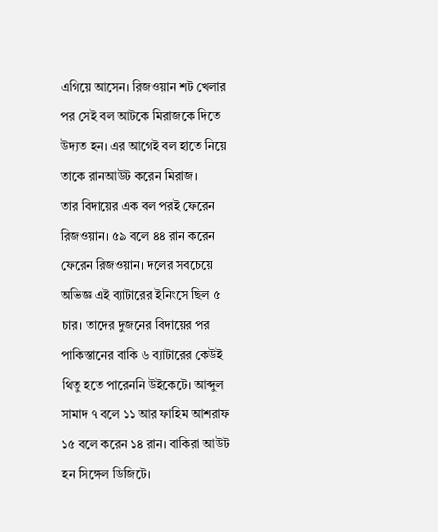এগিয়ে আসেন। রিজওয়ান শট খেলার পর সেই বল আটকে মিরাজকে দিতে উদ্যত হন। এর আগেই বল হাতে নিয়ে তাকে রানআউট করেন মিরাজ।
তার বিদায়ের এক বল পরই ফেরেন রিজওয়ান। ৫৯ বলে ৪৪ রান করেন ফেরেন রিজওয়ান। দলের সবচেয়ে অভিজ্ঞ এই ব্যাটারের ইনিংসে ছিল ৫ চার। তাদের দুজনের বিদায়ের পর পাকিস্তানের বাকি ৬ ব্যাটারের কেউই থিতু হতে পারেননি উইকেটে। আব্দুল সামাদ ৭ বলে ১১ আর ফাহিম আশরাফ ১৫ বলে করেন ১৪ রান। বাকিরা আউট হন সিঙ্গেল ডিজিটে।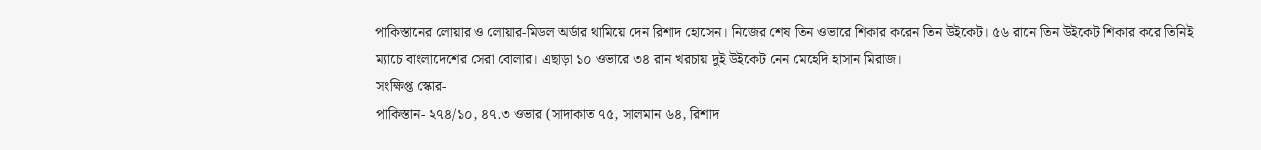পাকিস্তানের লোয়ার ও লোয়ার-মিডল অর্ডার থামিয়ে দেন রিশাদ হোসেন। নিজের শেষ তিন ওভারে শিকার করেন তিন উইকেট। ৫৬ রানে তিন উইকেট শিকার করে তিনিই ম্যাচে বাংলাদেশের সেরা বোলার। এছাড়া ১০ ওভারে ৩৪ রান খরচায় দুই উইকেট নেন মেহেদি হাসান মিরাজ।
সংক্ষিপ্ত স্কোর-
পাকিস্তান- ২৭৪/১০, ৪৭.৩ ওভার (সাদাকাত ৭৫, সালমান ৬৪, রিশাদ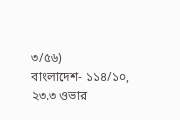৩/৫৬)
বাংলাদেশ- ১১৪/১০, ২৩.৩ ওভার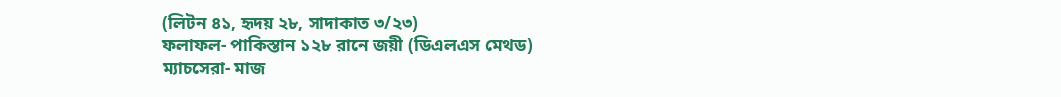(লিটন ৪১, হৃদয় ২৮, সাদাকাত ৩/২৩)
ফলাফল- পাকিস্তান ১২৮ রানে জয়ী (ডিএলএস মেথড)
ম্যাচসেরা- মাজ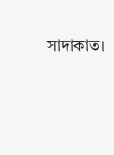সাদাকাত।